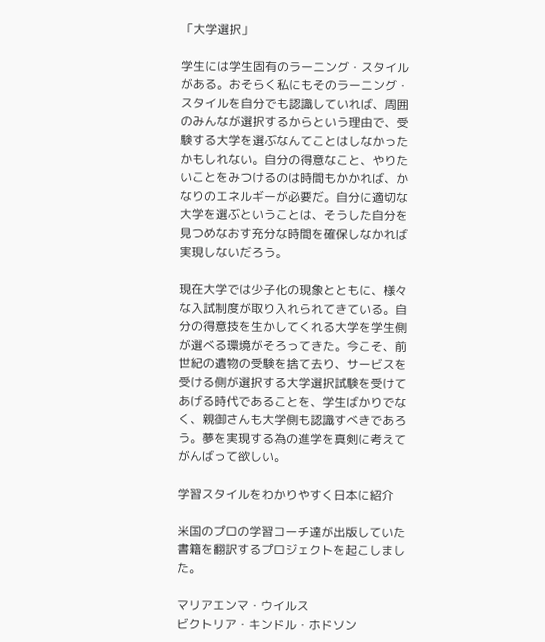「大学選択」

学生には学生固有のラーニング・スタイルがある。おそらく私にもそのラーニング・スタイルを自分でも認識していれば、周囲のみんなが選択するからという理由で、受験する大学を選ぶなんてことはしなかったかもしれない。自分の得意なこと、やりたいことをみつけるのは時間もかかれば、かなりのエネルギーが必要だ。自分に適切な大学を選ぶということは、そうした自分を見つめなおす充分な時間を確保しなかれば実現しないだろう。

現在大学では少子化の現象とともに、様々な入試制度が取り入れられてきている。自分の得意技を生かしてくれる大学を学生側が選べる環境がそろってきた。今こそ、前世紀の遺物の受験を捨て去り、サービスを受ける側が選択する大学選択試験を受けてあげる時代であることを、学生ばかりでなく、親御さんも大学側も認識すべきであろう。夢を実現する為の進学を真剣に考えてがんばって欲しい。

学習スタイルをわかりやすく日本に紹介

米国のプロの学習コーチ達が出版していた書籍を翻訳するプロジェクトを起こしました。

マリアエンマ・ウイルス
ビクトリア・キンドル・ホドソン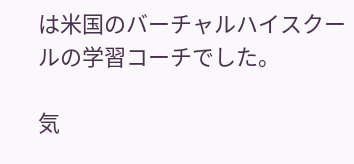は米国のバーチャルハイスクールの学習コーチでした。

気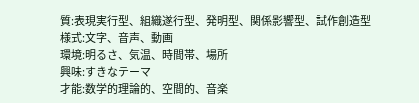質:表現実行型、組織遂行型、発明型、関係影響型、試作創造型
様式:文字、音声、動画
環境:明るさ、気温、時間帯、場所
興味:すきなテーマ
才能:数学的理論的、空間的、音楽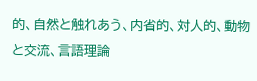的、自然と触れあう、内省的、対人的、動物と交流、言語理論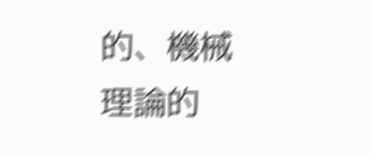的、機械理論的